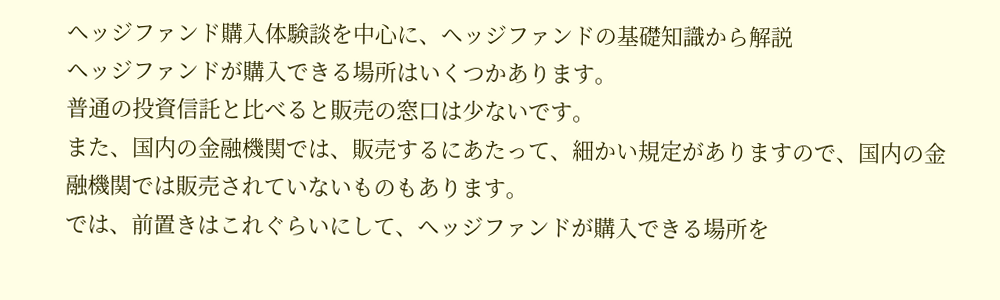ヘッジファンド購入体験談を中心に、ヘッジファンドの基礎知識から解説
ヘッジファンドが購入できる場所はいくつかあります。
普通の投資信託と比べると販売の窓口は少ないです。
また、国内の金融機関では、販売するにあたって、細かい規定がありますので、国内の金融機関では販売されていないものもあります。
では、前置きはこれぐらいにして、ヘッジファンドが購入できる場所を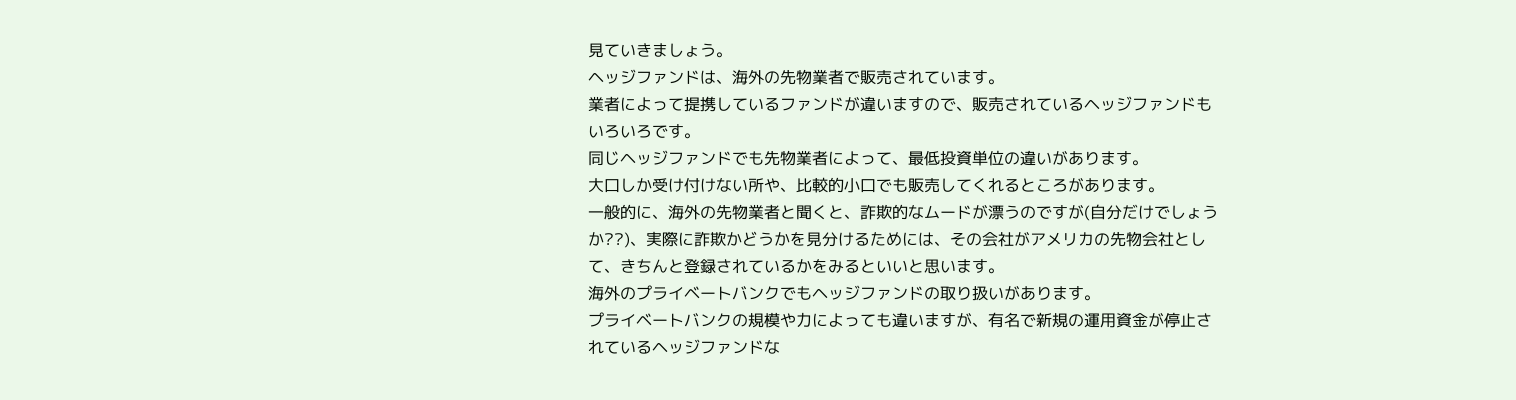見ていきましょう。
ヘッジファンドは、海外の先物業者で販売されています。
業者によって提携しているファンドが違いますので、販売されているヘッジファンドもいろいろです。
同じヘッジファンドでも先物業者によって、最低投資単位の違いがあります。
大口しか受け付けない所や、比較的小口でも販売してくれるところがあります。
一般的に、海外の先物業者と聞くと、詐欺的なムードが漂うのですが(自分だけでしょうか??)、実際に詐欺かどうかを見分けるためには、その会社がアメリカの先物会社として、きちんと登録されているかをみるといいと思います。
海外のプライベートバンクでもヘッジファンドの取り扱いがあります。
プライベートバンクの規模や力によっても違いますが、有名で新規の運用資金が停止されているヘッジファンドな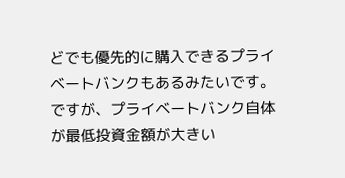どでも優先的に購入できるプライベートバンクもあるみたいです。
ですが、プライベートバンク自体が最低投資金額が大きい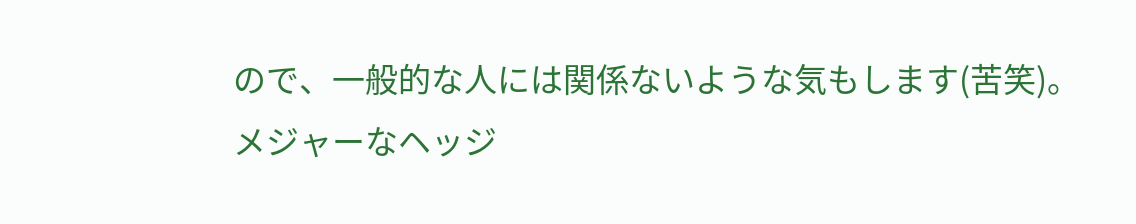ので、一般的な人には関係ないような気もします(苦笑)。
メジャーなヘッジ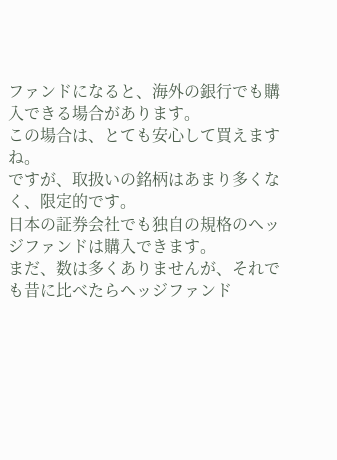ファンドになると、海外の銀行でも購入できる場合があります。
この場合は、とても安心して買えますね。
ですが、取扱いの銘柄はあまり多くなく、限定的です。
日本の証券会社でも独自の規格のヘッジファンドは購入できます。
まだ、数は多くありませんが、それでも昔に比べたらヘッジファンド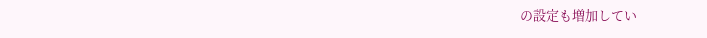の設定も増加してい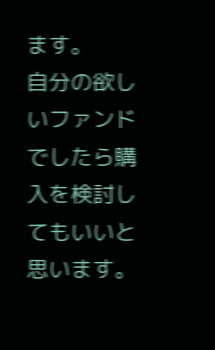ます。
自分の欲しいファンドでしたら購入を検討してもいいと思います。